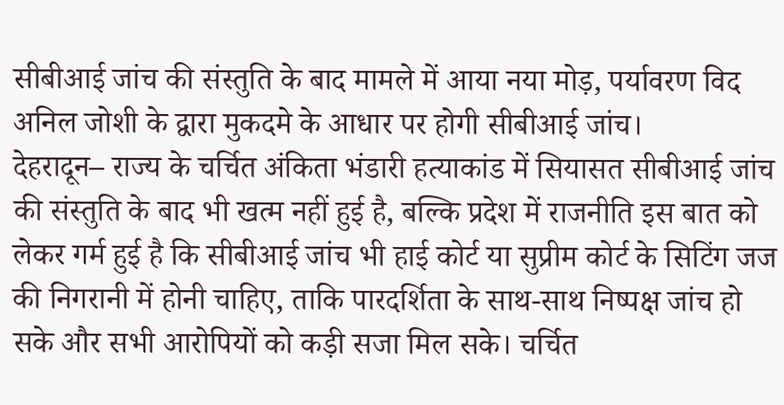सीबीआई जांच की संस्तुति के बाद मामले में आया नया मोड़, पर्यावरण विद अनिल जोशी के द्वारा मुकदमे के आधार पर होगी सीबीआई जांच।
देहरादून– राज्य के चर्चित अंकिता भंडारी हत्याकांड में सियासत सीबीआई जांच की संस्तुति के बाद भी खत्म नहीं हुई है, बल्कि प्रदेश में राजनीति इस बात को लेकर गर्म हुई है कि सीबीआई जांच भी हाई कोर्ट या सुप्रीम कोर्ट के सिटिंग जज की निगरानी में होनी चाहिए, ताकि पारदर्शिता के साथ-साथ निष्पक्ष जांच हो सके और सभी आरोपियों को कड़ी सजा मिल सके। चर्चित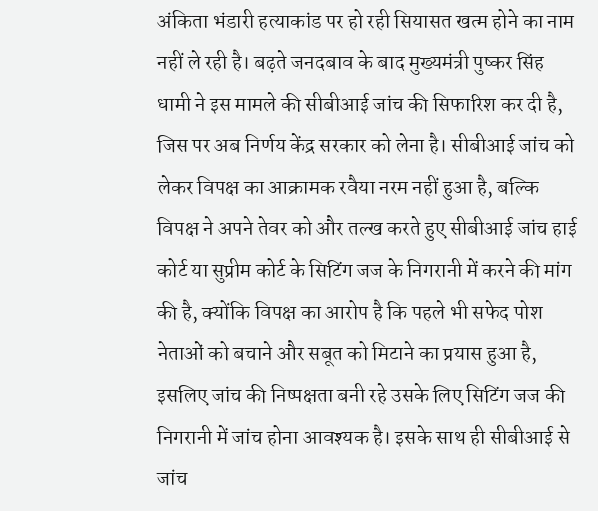अंकिता भंडारी हत्याकांड पर हो रही सियासत खत्म होने का नाम नहीं ले रही है। बढ़ते जनदबाव के बाद मुख्यमंत्री पुष्कर सिंह धामी ने इस मामले की सीबीआई जांच की सिफारिश कर दी है, जिस पर अब निर्णय केंद्र सरकार को लेना है। सीबीआई जांच को लेकर विपक्ष का आक्रामक रवैया नरम नहीं हुआ है, बल्कि विपक्ष ने अपने तेवर को और तल्ख करते हुए सीबीआई जांच हाई कोर्ट या सुप्रीम कोर्ट के सिटिंग जज के निगरानी में करने की मांग की है, क्योंकि विपक्ष का आरोप है कि पहले भी सफेद पोश नेताओं को बचाने और सबूत को मिटाने का प्रयास हुआ है, इसलिए जांच की निष्पक्षता बनी रहे उसके लिए सिटिंग जज की निगरानी में जांच होना आवश्यक है। इसके साथ ही सीबीआई से जांच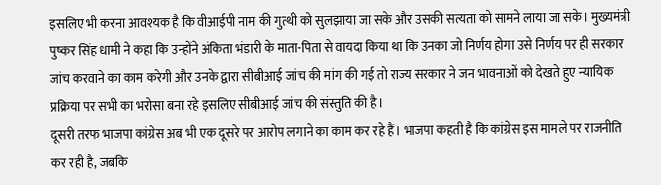इसलिए भी करना आवश्यक है कि वीआईपी नाम की गुत्थी को सुलझाया जा सके और उसकी सत्यता को सामने लाया जा सके। मुख्यमंत्री पुष्कर सिंह धामी ने कहा कि उन्होंने अंकिता भंडारी के माता-पिता से वायदा किया था कि उनका जो निर्णय होगा उसे निर्णय पर ही सरकार जांच करवाने का काम करेगी और उनके द्वारा सीबीआई जांच की मांग की गई तो राज्य सरकार ने जन भावनाओं को देखते हुए न्यायिक प्रक्रिया पर सभी का भरोसा बना रहे इसलिए सीबीआई जांच की संस्तुति की है।
दूसरी तरफ भाजपा कांग्रेस अब भी एक दूसरे पर आरोप लगाने का काम कर रहे हैं। भाजपा कहती है कि कांग्रेस इस मामले पर राजनीति कर रही है, जबकि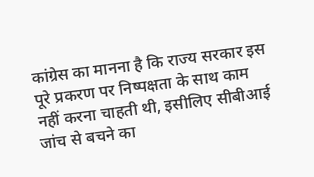कांग्रेस का मानना है कि राज्य सरकार इस पूरे प्रकरण पर निष्पक्षता के साथ काम नहीं करना चाहती थी, इसीलिए सीबीआई जांच से बचने का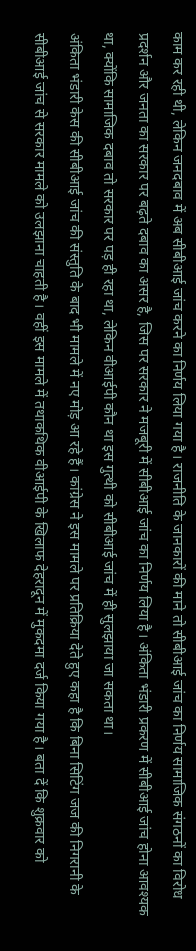काम कर रही थी, लेकिन जनदबाव में अब सीबीआई जांच करने का निर्णय लिया गया है। राजनीति के जानकारों की माने तो सीबीआई जांच का निर्णय सामाजिक संगठनों का विरोध प्रदर्शन और जनता का सरकार पर बढ़ते दबाव का असर है, जिस पर सरकार ने मजबूरी में सीबीआई जांच का निर्णय लिया है। अंकिता भंडारी प्रकरण में सीबीआई जांच होना आवश्यक था, क्योंकि सामाजिक दबाव तो सरकार पर पड़ ही रहा था, लेकिन वीआईपी कौन था इस गुत्थी को सीबीआई जांच में ही सुलझाया जा सकता था।
अंकिता भंडारी केस की सीबीआई जांच की संस्तुति के बाद भी मामले में नए मोड़ आ रहे हैं। कांग्रेस ने इस मामले पर प्रतिक्रिया देते हुए कहा है कि बिना सिटिंग जज की निगरानी के सीबीआई जांच से सरकार मामले को उलझाना चाहती है। वहीं इस मामले में तथाकथिक वीआईपी के खिलाफ देहरादून में मुकदमा दर्ज किया गया है। बता दें कि शुक्रवार को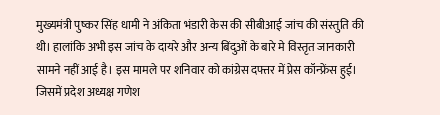मुख्यमंत्री पुष्कर सिंह धामी ने अंकिता भंडारी केस की सीबीआई जांच की संस्तुति की थी। हालांकि अभी इस जांच के दायरे और अन्य बिंदुओं के बारे मे विस्तृत जानकारी सामने नहीं आई है। इस मामले पर शनिवार को कांग्रेस दफ्तर में प्रेस कॉन्फ्रेंस हुई। जिसमें प्रदेश अध्यक्ष गणेश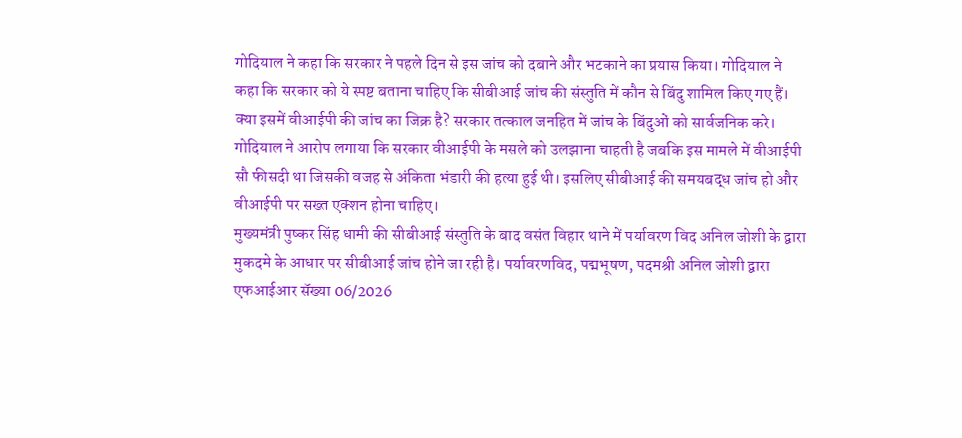गोदियाल ने कहा कि सरकार ने पहले दिन से इस जांच को दबाने और भटकाने का प्रयास किया। गोदियाल ने कहा कि सरकार को ये स्पष्ट बताना चाहिए कि सीबीआई जांच की संस्तुति में कौन से बिंदु शामिल किए गए हैं। क्या इसमें वीआईपी की जांच का जिक्र है? सरकार तत्काल जनहित में जांच के बिंदुओं को सार्वजनिक करे। गोदियाल ने आरोप लगाया कि सरकार वीआईपी के मसले को उलझाना चाहती है जबकि इस मामले में वीआईपी सौ फीसदी था जिसकी वजह से अंकिता भंडारी की हत्या हुई थी। इसलिए सीबीआई की समयबद्ध जांच हो और वीआईपी पर सख्त एक्शन होना चाहिए।
मुख्यमंत्री पुष्कर सिंह धामी की सीबीआई संस्तुति के बाद वसंत विहार थाने में पर्यावरण विद अनिल जोशी के द्वारा मुकदमे के आधार पर सीबीआई जांच होने जा रही है। पर्यावरणविद, पद्मभूषण, पदमश्री अनिल जोशी द्वारा एफआईआर सॅख्या 06/2026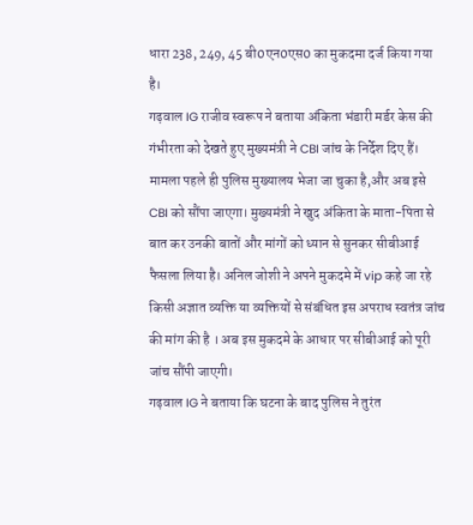धारा 238, 249, 45 बी0एन0एस0 का मुकदमा दर्ज किया गया है।
गढ़वाल IG राजीव स्वरूप ने बताया अंकिता भंडारी मर्डर केस की गंभीरता को देखते हुए मुख्यमंत्री ने CBI जांच के निर्देश दिए हैं। मामला पहले ही पुलिस मुख्यालय भेजा जा चुका है,और अब इसे CBI को सौंपा जाएगा। मुख्यमंत्री ने खुद अंकिता के माता-पिता से बात कर उनकी बातों और मांगों को ध्यान से सुनकर सीबीआई फैसला लिया है। अनिल जोशी ने अपने मुकदमे में vip कहे जा रहे किसी अज्ञात व्यक्ति या व्यक्तियों से संबंधित इस अपराध स्वतंत्र जांच की मांग की है । अब इस मुकदमे के आधार पर सीबीआई को पूरी जांच सौंपी जाएगी।
गढ़वाल IG ने बताया कि घटना के बाद पुलिस ने तुरंत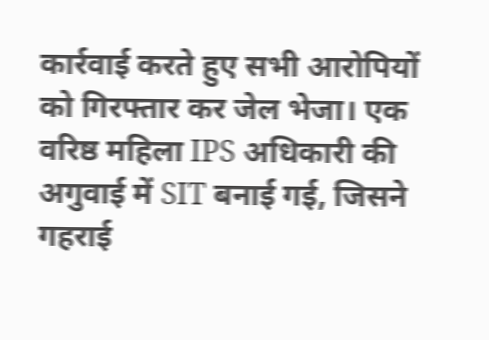कार्रवाई करते हुए सभी आरोपियों को गिरफ्तार कर जेल भेजा। एक वरिष्ठ महिला IPS अधिकारी की अगुवाई में SIT बनाई गई, जिसने गहराई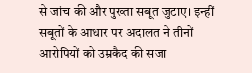से जांच की और पुख्ता सबूत जुटाए। इन्हीं सबूतों के आधार पर अदालत ने तीनों आरोपियों को उम्रकैद की सजा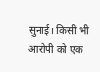सुनाई। किसी भी आरोपी को एक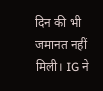दिन की भी जमानत नहीं मिली। IG ने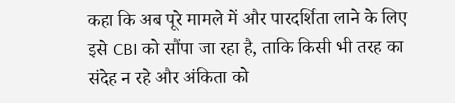कहा कि अब पूरे मामले में और पारदर्शिता लाने के लिए इसे CBI को सौंपा जा रहा है, ताकि किसी भी तरह का संदेह न रहे और अंकिता को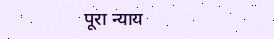पूरा न्याय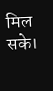मिल सके।